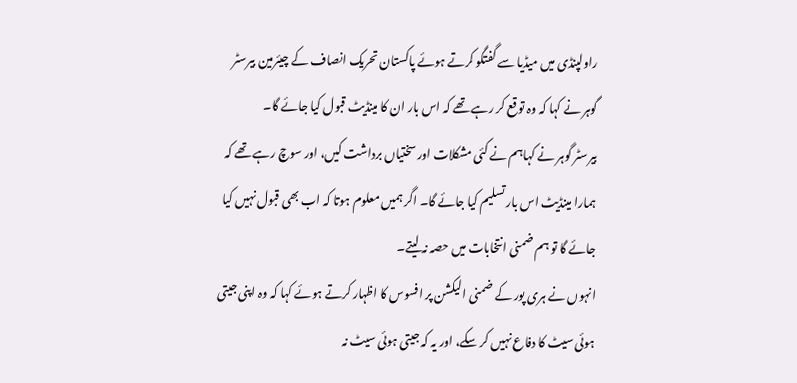راولپنڈی میں میڈیا سے گفتگو کرتے ہوئے پاکستان تحریک انصاف کے چیئرمین بیرسٹر گوہر نے کہا کہ وہ توقع کر رہے تھے کہ اس بار ان کا مینڈیٹ قبول کیا جائے گا۔
بیرسٹر گوہر نے کہاہم نے کئی مشکلات اور سختیاں برداشت کیں، اور سوچ رہے تھے کہ ہمارا مینڈیٹ اس بار تسلیم کیا جائے گا۔ اگر ہمیں معلوم ہوتا کہ اب بھی قبول نہیں کیا جائے گا تو ہم ضمنی انتخابات میں حصہ نہ لیتے۔
انہوں نے ہری پور کے ضمنی الیکشن پر افسوس کا اظہار کرتے ہوئے کہا کہ وہ اپنی جیتی ہوئی سیٹ کا دفاع نہیں کر سکے، اور یہ کہ جیتی ہوئی سیٹ نہ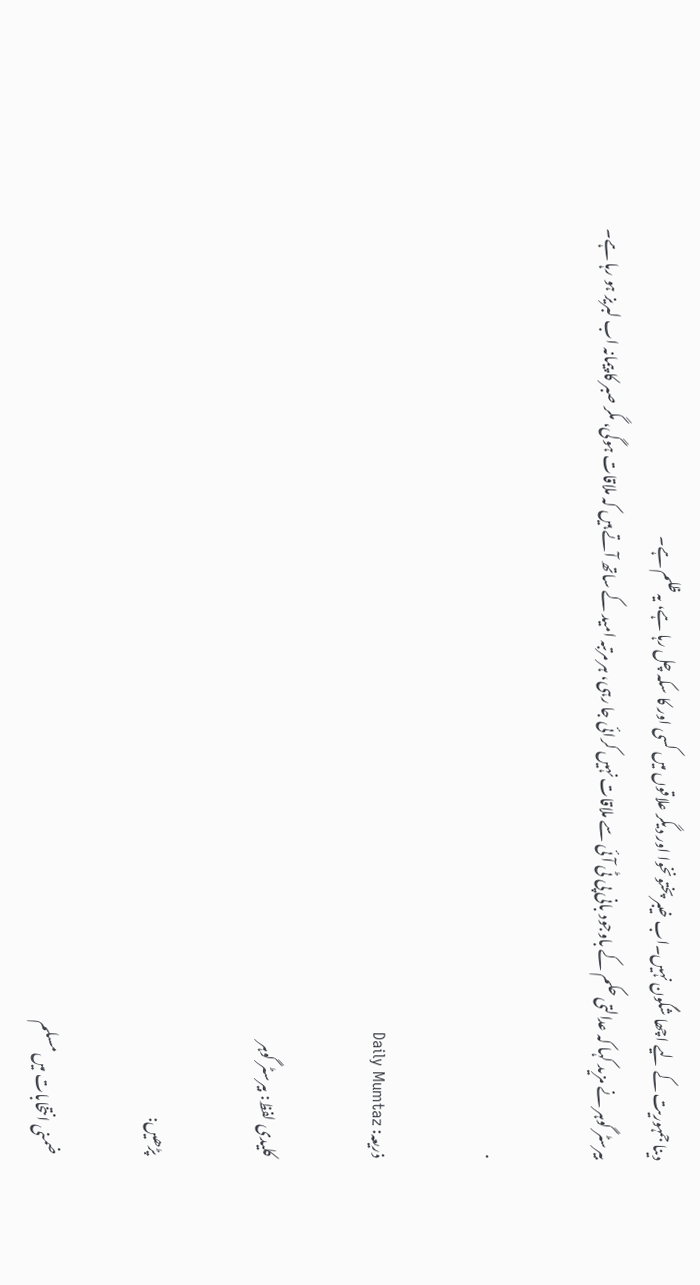دینا جمہوریت کے لیے اچھا شگون نہیں۔اب خیبر پختونخوا اور دیگر علاقوں میں کسی اور کا سکہ چل رہا ہے، یہ ظلم ہے۔
بیرسٹر گوہر نے مزید کہا کہ عدالتی حکم کے باوجود بانی پی ٹی آئی سے ملاقات نہیں کرائی جا رہی، ہر مرتبہ امید کے ساتھ آتے ہیں کہ ملاقات ہوگی، مگر صبر کا پیمانہ اب لبریز ہو رہا ہے۔

.

ذریعہ: Daily Mumtaz

کلیدی لفظ: بیرسٹر گوہر

پڑھیں:

ضمنی انتخابات میں مسلم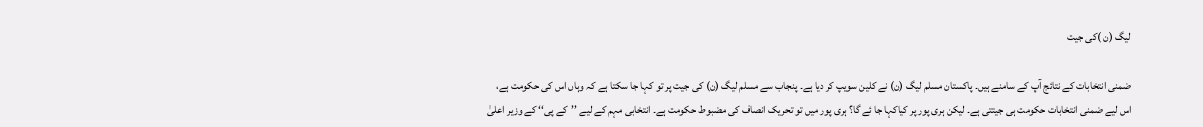لیگ (ن )کی جیت

ضمنی انتخابات کے نتائج آپ کے سامنے ہیں۔ پاکستان مسلم لیگ (ن) نے کلین سویپ کر دیا ہے۔ پنجاب سے مسلم لیگ (ن) کی جیت پر تو کہا جا سکتا ہے کہ وہاں اس کی حکومت ہے، اس لیے ضمنی انتخابات حکومت ہی جیتتی ہے۔ لیکن ہری پور پر کیاکہا جا ئے گا؟ ہری پور میں تو تحریک انصاف کی مضبوط حکومت ہے۔ انتخابی مہم کے لیے ’’کے پی‘‘ کے وزیر اعلیٰ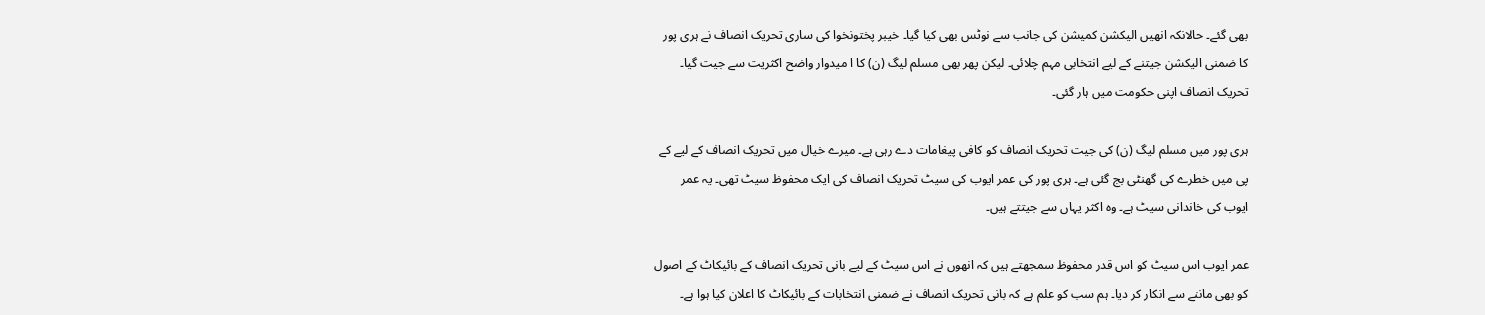بھی گئے۔ حالانکہ انھیں الیکشن کمیشن کی جانب سے نوٹس بھی کیا گیا۔ خیبر پختونخوا کی ساری تحریک انصاف نے ہری پور کا ضمنی الیکشن جیتنے کے لیے انتخابی مہم چلائی۔ لیکن پھر بھی مسلم لیگ (ن) کا ا میدوار واضح اکثریت سے جیت گیا۔ تحریک انصاف اپنی حکومت میں ہار گئی۔

ہری پور میں مسلم لیگ (ن) کی جیت تحریک انصاف کو کافی پیغامات دے رہی ہے۔ میرے خیال میں تحریک انصاف کے لیے کے پی میں خطرے کی گھنٹی بج گئی ہے۔ ہری پور کی عمر ایوب کی سیٹ تحریک انصاف کی ایک محفوظ سیٹ تھی۔ یہ عمر ایوب کی خاندانی سیٹ ہے۔ وہ اکثر یہاں سے جیتتے ہیں۔

عمر ایوب اس سیٹ کو اس قدر محفوظ سمجھتے ہیں کہ انھوں نے اس سیٹ کے لیے بانی تحریک انصاف کے بائیکاٹ کے اصول کو بھی ماننے سے انکار کر دیا۔ ہم سب کو علم ہے کہ بانی تحریک انصاف نے ضمنی انتخابات کے بائیکاٹ کا اعلان کیا ہوا ہے۔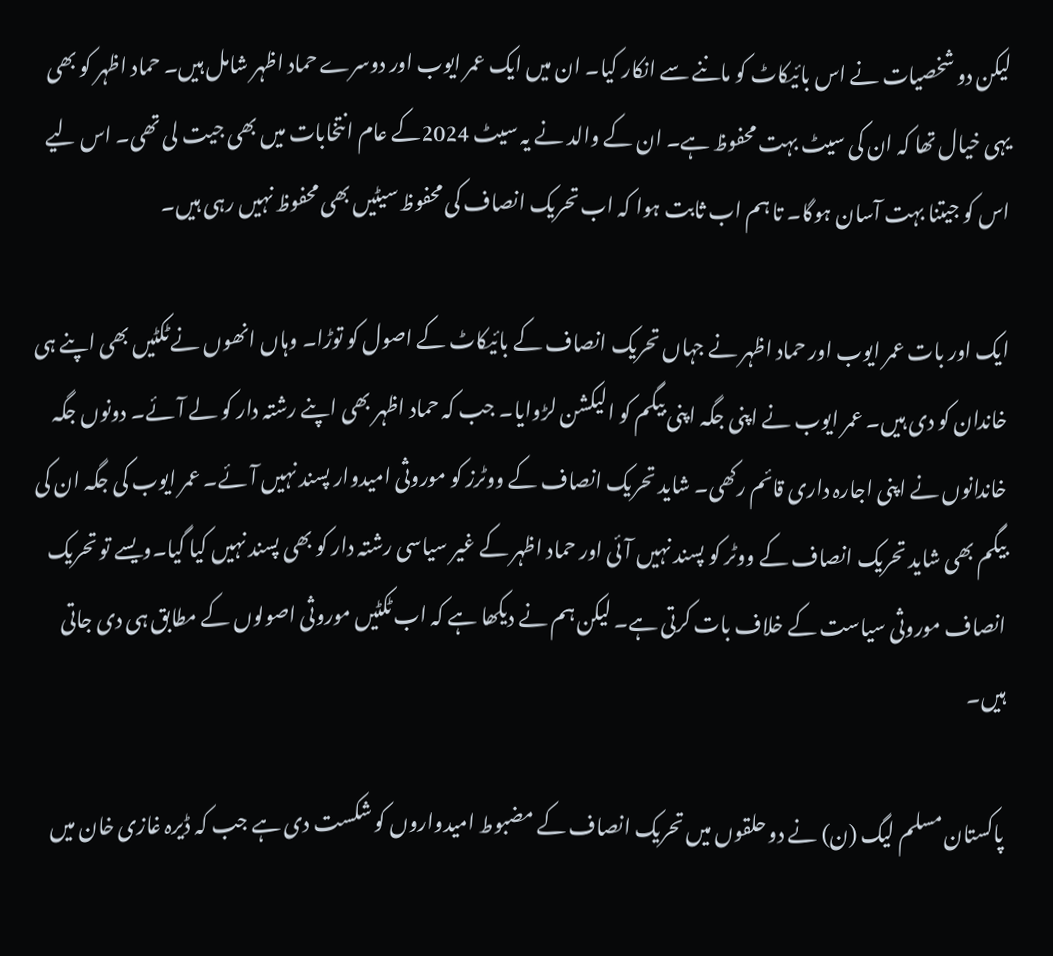لیکن دو شخصیات نے اس بائیکاٹ کو ماننے سے انکار کیا۔ ان میں ایک عمر ایوب اور دوسرے حماد اظہر شامل ہیں۔ حماد اظہر کو بھی یہی خیال تھا کہ ان کی سیٹ بہت محفوظ ہے۔ ان کے والد نے یہ سیٹ 2024کے عام انتخابات میں بھی جیت لی تھی۔ اس لیے اس کو جیتنا بہت آسان ہوگا۔ تا ہم اب ثابت ہوا کہ اب تحریک انصاف کی محفوظ سیٹیں بھی محفوظ نہیں رہی ہیں۔

ایک اور بات عمر ایوب اور حماد اظہر نے جہاں تحریک انصاف کے بائیکاٹ کے اصول کو توڑا۔ وہاں انھوں نے ٹکٹیں بھی اپنے ہی خاندان کو دی ہیں۔ عمر ایوب نے اپنی جگہ اپنی بیگم کو الیکشن لڑوایا۔ جب کہ حماد اظہر بھی اپنے رشتہ دار کو لے آئے۔ دونوں جگہ خاندانوں نے اپنی اجارہ داری قائم رکھی۔ شاید تحریک انصاف کے ووٹرز کو موروثی امیدوار پسند نہیں آئے۔ عمر ایوب کی جگہ ان کی بیگم بھی شاید تحریک انصاف کے ووٹر کو پسند نہیں آئی اور حماد اظہر کے غیر سیاسی رشتہ دار کو بھی پسند نہیں کیا گیا۔ویسے تو تحریک انصاف موروثی سیاست کے خلاف بات کرتی ہے۔ لیکن ہم نے دیکھا ہے کہ اب ٹکٹیں موروثی اصولوں کے مطابق ہی دی جاتی ہیں۔

پاکستان مسلم لیگ (ن) نے دو حلقوں میں تحریک انصاف کے مضبوط امیدواروں کو شکست دی ہے جب کہ ڈیرہ غازی خان میں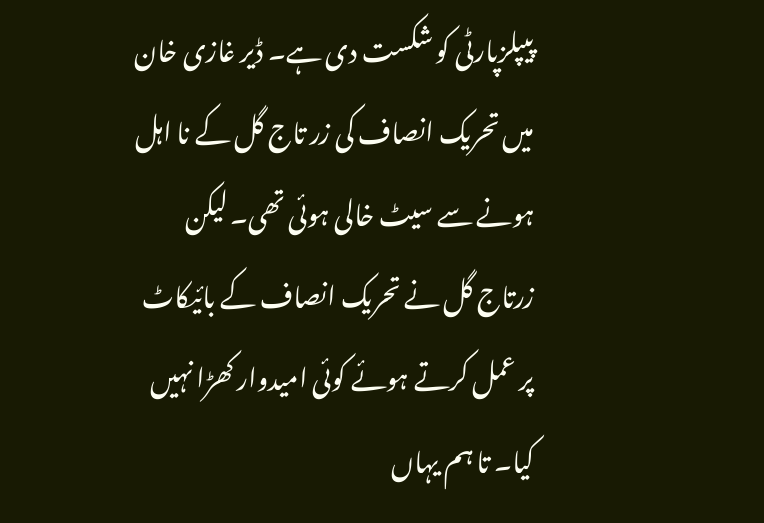پیپلزپارٹی کو شکست دی ہے۔ ڈیر غازی خان میں تحریک انصاف کی زر تاج گل کے نا اہل ہونے سے سیٹ خالی ہوئی تھی۔ لیکن زرتاج گل نے تحریک انصاف کے بائیکاٹ پر عمل کرتے ہوئے کوئی امیدوار کھڑا نہیں کیا۔ تا ہم یہاں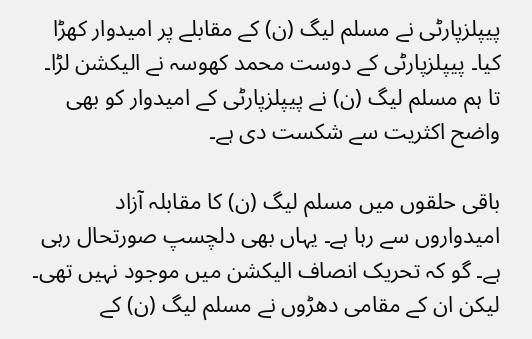پیپلزپارٹی نے مسلم لیگ (ن) کے مقابلے پر امیدوار کھڑا کیا۔ پیپلزپارٹی کے دوست محمد کھوسہ نے الیکشن لڑا۔ تا ہم مسلم لیگ (ن) نے پیپلزپارٹی کے امیدوار کو بھی واضح اکثریت سے شکست دی ہے۔

باقی حلقوں میں مسلم لیگ (ن) کا مقابلہ آزاد امیدواروں سے رہا ہے۔ یہاں بھی دلچسپ صورتحال رہی ہے۔ گو کہ تحریک انصاف الیکشن میں موجود نہیں تھی۔ لیکن ان کے مقامی دھڑوں نے مسلم لیگ (ن) کے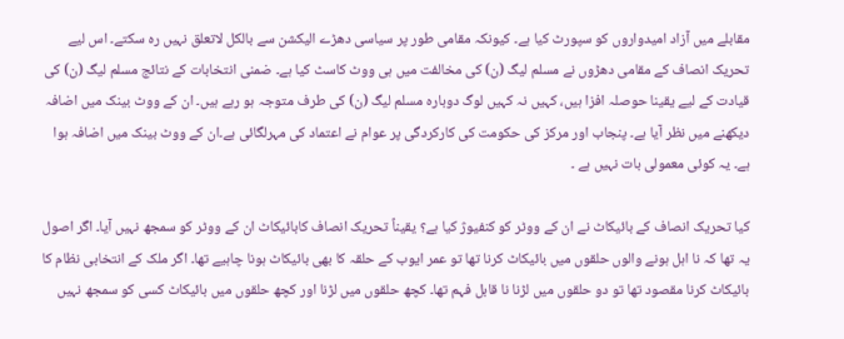مقابلے میں آزاد امیدواروں کو سپورٹ کیا ہے۔ کیونکہ مقامی طور پر سیاسی دھڑے الیکشن سے بالکل لاتعلق نہیں رہ سکتے۔ اس لیے تحریک انصاف کے مقامی دھڑوں نے مسلم لیگ (ن) کی مخالفت میں ہی ووٹ کاسٹ کیا ہے۔ ضمنی انتخابات کے نتائج مسلم لیگ (ن) کی قیادت کے لیے یقینا حوصلہ افزا ہیں، کہیں نہ کہیں لوگ دوبارہ مسلم لیگ (ن) کی طرف متوجہ ہو رہے ہیں۔ ان کے ووٹ بینک میں اضافہ دیکھنے میں نظر آیا ہے۔ پنجاب اور مرکز کی حکومت کی کارکردگی پر عوام نے اعتماد کی مہرلگائی ہے۔ان کے ووٹ بینک میں اضافہ ہوا ہے۔ یہ کوئی معمولی بات نہیں ہے ۔

کیا تحریک انصاف کے بائیکاٹ نے ان کے ووٹر کو کنفیوژ کیا ہے؟ یقیناً تحریک انصاف کابائیکاٹ ان کے ووٹر کو سمجھ نہیں آیا۔ اگر اصول یہ تھا کہ نا اہل ہونے والوں حلقوں میں بائیکاٹ کرنا تھا تو عمر ایوب کے حلقہ کا بھی بائیکاٹ ہونا چاہیے تھا۔ اگر ملک کے انتخابی نظام کا بائیکاٹ کرنا مقصود تھا تو دو حلقوں میں لڑنا نا قابل فہم تھا۔ کچھ حلقوں میں لڑنا اور کچھ حلقوں میں بائیکاٹ کسی کو سمجھ نہیں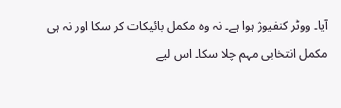آیا۔ ووٹر کنفیوژ ہوا ہے۔ نہ وہ مکمل بائیکات کر سکا اور نہ ہی مکمل انتخابی مہم چلا سکا۔ اس لیے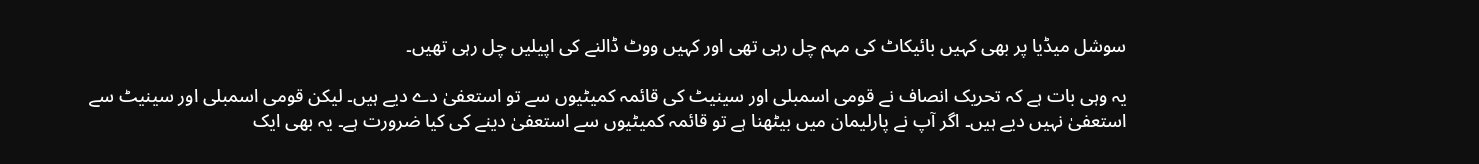سوشل میڈیا پر بھی کہیں بائیکاٹ کی مہم چل رہی تھی اور کہیں ووٹ ڈالنے کی اپیلیں چل رہی تھیں۔

یہ وہی بات ہے کہ تحریک انصاف نے قومی اسمبلی اور سینیٹ کی قائمہ کمیٹیوں سے تو استعفیٰ دے دیے ہیں۔ لیکن قومی اسمبلی اور سینیٹ سے استعفیٰ نہیں دیے ہیں۔ اگر آپ نے پارلیمان میں بیٹھنا ہے تو قائمہ کمیٹیوں سے استعفیٰ دینے کی کیا ضرورت ہے۔ یہ بھی ایک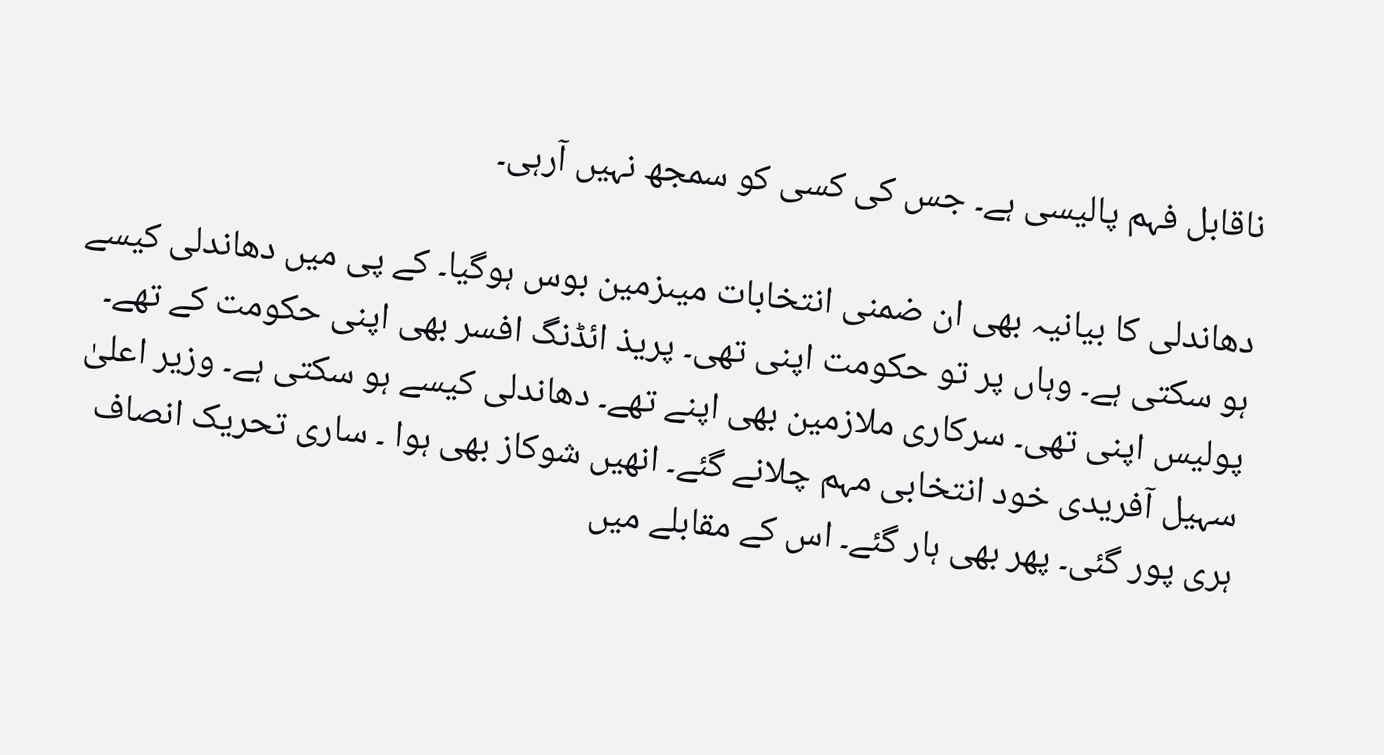ناقابل فہم پالیسی ہے۔ جس کی کسی کو سمجھ نہیں آرہی۔

دھاندلی کا بیانیہ بھی ان ضمنی انتخابات میںزمین بوس ہوگیا۔ کے پی میں دھاندلی کیسے ہو سکتی ہے۔ وہاں پر تو حکومت اپنی تھی۔ پریذ ائڈنگ افسر بھی اپنی حکومت کے تھے۔ پولیس اپنی تھی۔ سرکاری ملازمین بھی اپنے تھے۔ دھاندلی کیسے ہو سکتی ہے۔ وزیر اعلیٰ سہیل آفریدی خود انتخابی مہم چلانے گئے۔ انھیں شوکاز بھی ہوا ۔ ساری تحریک انصاف ہری پور گئی۔ پھر بھی ہار گئے۔ اس کے مقابلے میں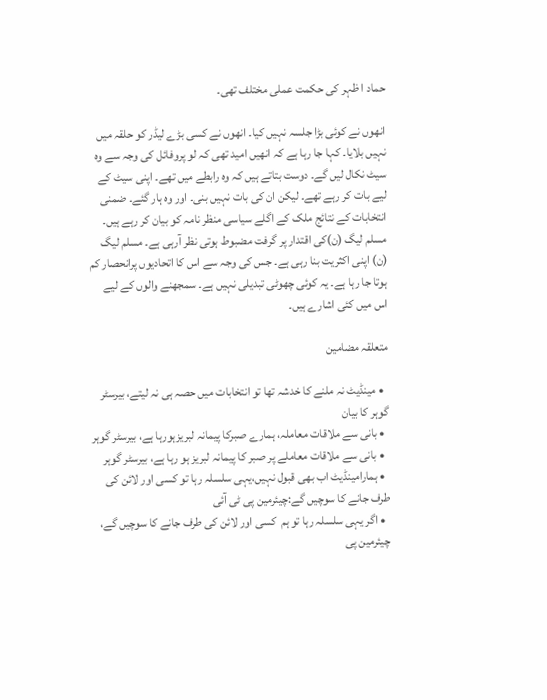حماد ا ظہر کی حکمت عملی مختلف تھی۔

انھوں نے کوئی بڑا جلسہ نہیں کیا۔ انھوں نے کسی بڑے لیڈر کو حلقہ میں نہیں بلایا۔ کہا جا رہا ہے کہ انھیں امید تھی کہ لو پروفائل کی وجہ سے وہ سیٹ نکال لیں گے۔ دوست بتاتے ہیں کہ وہ رابطے میں تھے۔ اپنی سیٹ کے لیے بات کر رہے تھے۔ لیکن ان کی بات نہیں بنی۔ اور وہ ہار گئے۔ ضمنی انتخابات کے نتائج ملک کے اگلے سیاسی منظر نامہ کو بیان کر رہے ہیں۔ مسلم لیگ (ن)کی اقتدار پر گرفت مضبوط ہوتی نظر آرہی ہے۔ مسلم لیگ (ن) اپنی اکثریت بنا رہی ہے۔ جس کی وجہ سے اس کا اتحادیوں پرانحصار کم ہوتا جا رہا ہے۔ یہ کوئی چھوٹی تبدیلی نہیں ہے۔ سمجھنے والوں کے لیے اس میں کئی اشارے ہیں۔

متعلقہ مضامین

  • مینڈیٹ نہ ملنے کا خدشہ تھا تو انتخابات میں حصہ ہی نہ لیتے، بیرسٹر گوہر کا بیان
  • بانی سے ملاقات معاملہ، ہمارے صبرکا پیمانہ لبریزہورہا ہے، بیرسٹر گوہر
  • بانی سے ملاقات معاملے پر صبر کا پیمانہ لبریز ہو رہا ہے، بیرسٹر گوہر
  • ہمارامینڈیٹ اب بھی قبول نہیں،یہی سلسلہ رہا تو کسی اور لائن کی طرف جانے کا سوچیں گے:چیئرمین پی ٹی آئی
  • اگر یہی سلسلہ رہا تو ہم  کسی اور لائن کی طرف جانے کا سوچیں گے، چیئرمین پی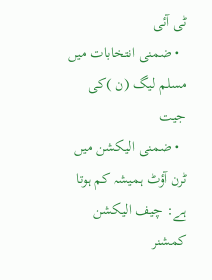ٹی آئی
  • ضمنی انتخابات میں مسلم لیگ (ن )کی جیت
  • ضمنی الیکشن میں ٹرن آؤٹ ہمیشہ کم ہوتا ہے: چیف الیکشن کمشنر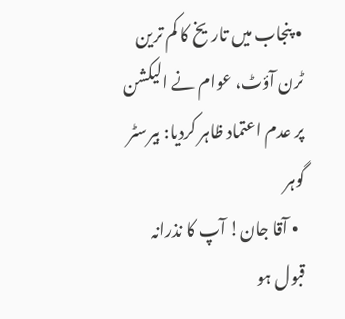• پنجاب میں تاریخ کا کم ترین ٹرن آؤٹ، عوام نے الیکشن پر عدم اعتماد ظاہر کردیا: بیرسٹر گوہر
  • آقا جان! آپ کا نذرانہ قبول ہو